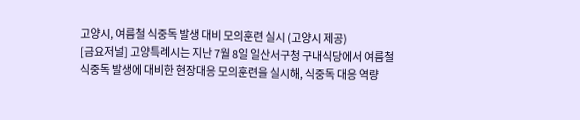고양시, 여름철 식중독 발생 대비 모의훈련 실시 (고양시 제공)
[금요저널] 고양특례시는 지난 7월 8일 일산서구청 구내식당에서 여름철 식중독 발생에 대비한 현장대응 모의훈련을 실시해, 식중독 대응 역량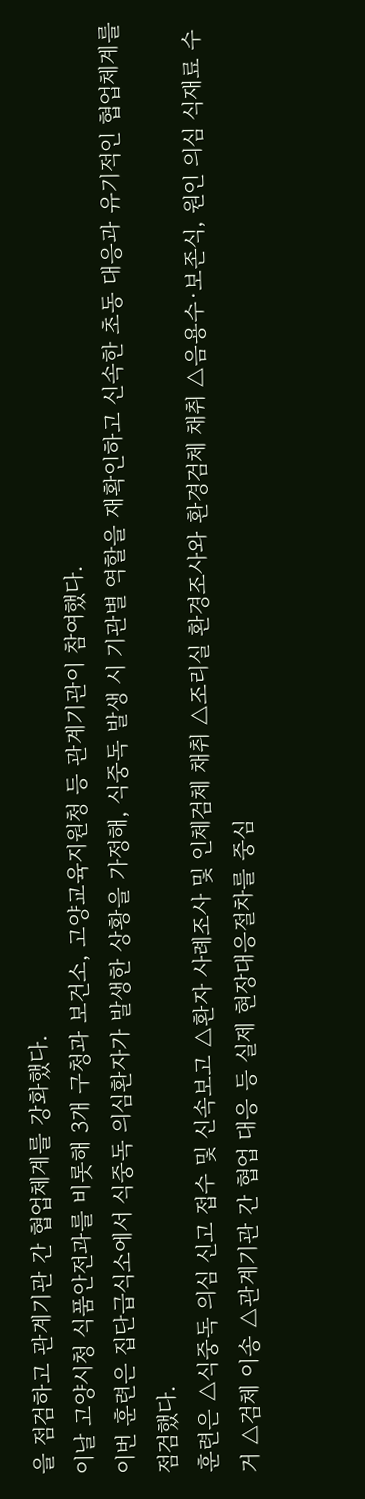을 점검하고 관계기관 간 협업체계를 강화했다.
이날 고양시청 식품안전과를 비롯해 3개 구청과 보건소, 고양교육지원청 등 관계기관이 참여했다.
이번 훈련은 집단급식소에서 식중독 의심환자가 발생한 상황을 가정해, 식중독 발생 시 기관별 역할을 재확인하고 신속한 초동 대응과 유기적인 협업체계를 점검했다.
훈련은 △식중독 의심 신고 접수 및 신속보고 △환자 사례조사 및 인체검체 채취 △조리실 환경조사와 환경검체 채취 △음용수·보존식, 원인 의심 식재료 수거 △검체 이송 △관계기관 간 협업 대응 등 실제 현장대응절차를 중심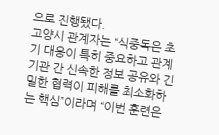으로 진행됐다.
고양시 관계자는 “식중독은 초기 대응이 특히 중요하고 관계기관 간 신속한 정보 공유와 긴밀한 협력이 피해를 최소화하는 핵심”이라며 “이번 훈련은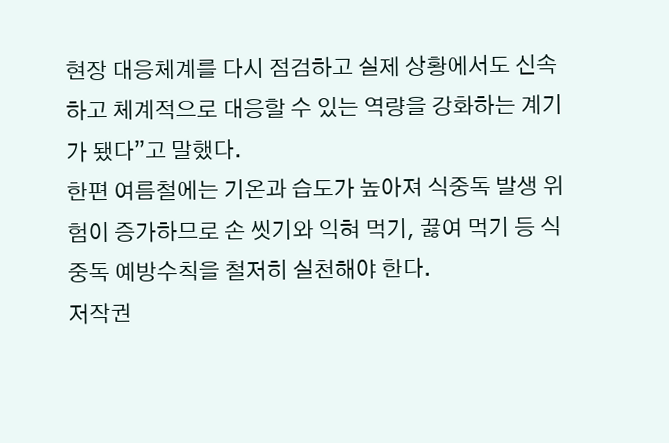현장 대응체계를 다시 점검하고 실제 상황에서도 신속하고 체계적으로 대응할 수 있는 역량을 강화하는 계기가 됐다”고 말했다.
한편 여름철에는 기온과 습도가 높아져 식중독 발생 위험이 증가하므로 손 씻기와 익혀 먹기, 끓여 먹기 등 식중독 예방수칙을 철저히 실천해야 한다.
저작권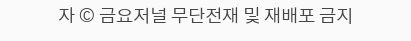자 © 금요저널 무단전재 및 재배포 금지